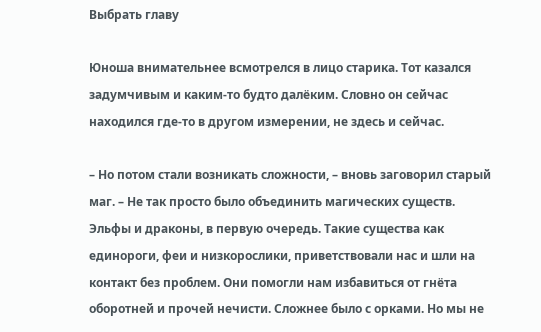Выбрать главу

Юноша внимательнее всмотрелся в лицо старика. Тот казался задумчивым и каким-то будто далёким. Словно он сейчас находился где-то в другом измерении, не здесь и сейчас.

– Но потом стали возникать сложности, – вновь заговорил старый маг. – Не так просто было объединить магических существ. Эльфы и драконы, в первую очередь. Такие существа как единороги, феи и низкорослики, приветствовали нас и шли на контакт без проблем. Они помогли нам избавиться от гнёта оборотней и прочей нечисти. Сложнее было с орками. Но мы не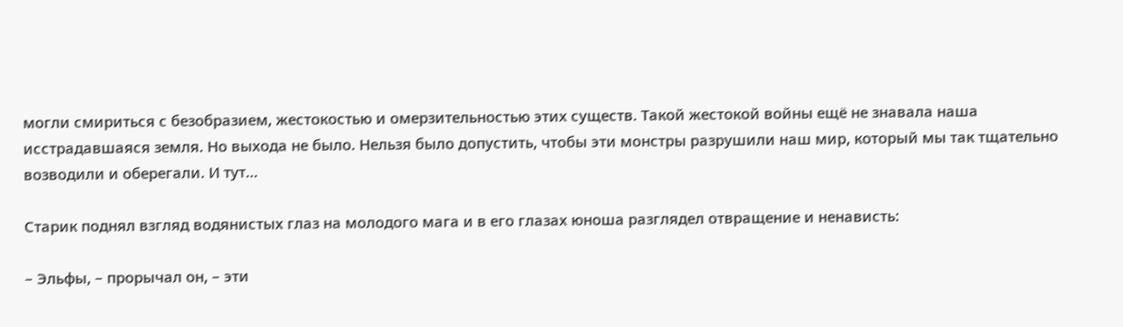могли смириться с безобразием, жестокостью и омерзительностью этих существ. Такой жестокой войны ещё не знавала наша исстрадавшаяся земля. Но выхода не было. Нельзя было допустить, чтобы эти монстры разрушили наш мир, который мы так тщательно возводили и оберегали. И тут…

Старик поднял взгляд водянистых глаз на молодого мага и в его глазах юноша разглядел отвращение и ненависть:

– Эльфы, – прорычал он, – эти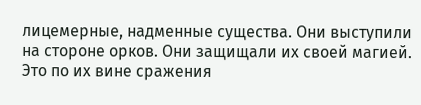лицемерные, надменные существа. Они выступили на стороне орков. Они защищали их своей магией. Это по их вине сражения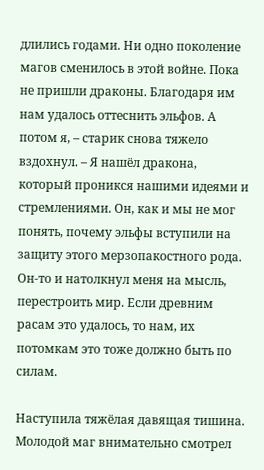длились годами. Ни одно поколение магов сменилось в этой войне. Пока не пришли драконы. Благодаря им нам удалось оттеснить эльфов. А потом я, – старик снова тяжело вздохнул. – Я нашёл дракона, который проникся нашими идеями и стремлениями. Он, как и мы не мог понять, почему эльфы вступили на защиту этого мерзопакостного рода. Он-то и натолкнул меня на мысль, перестроить мир. Если древним расам это удалось, то нам, их потомкам это тоже должно быть по силам.

Наступила тяжёлая давящая тишина. Молодой маг внимательно смотрел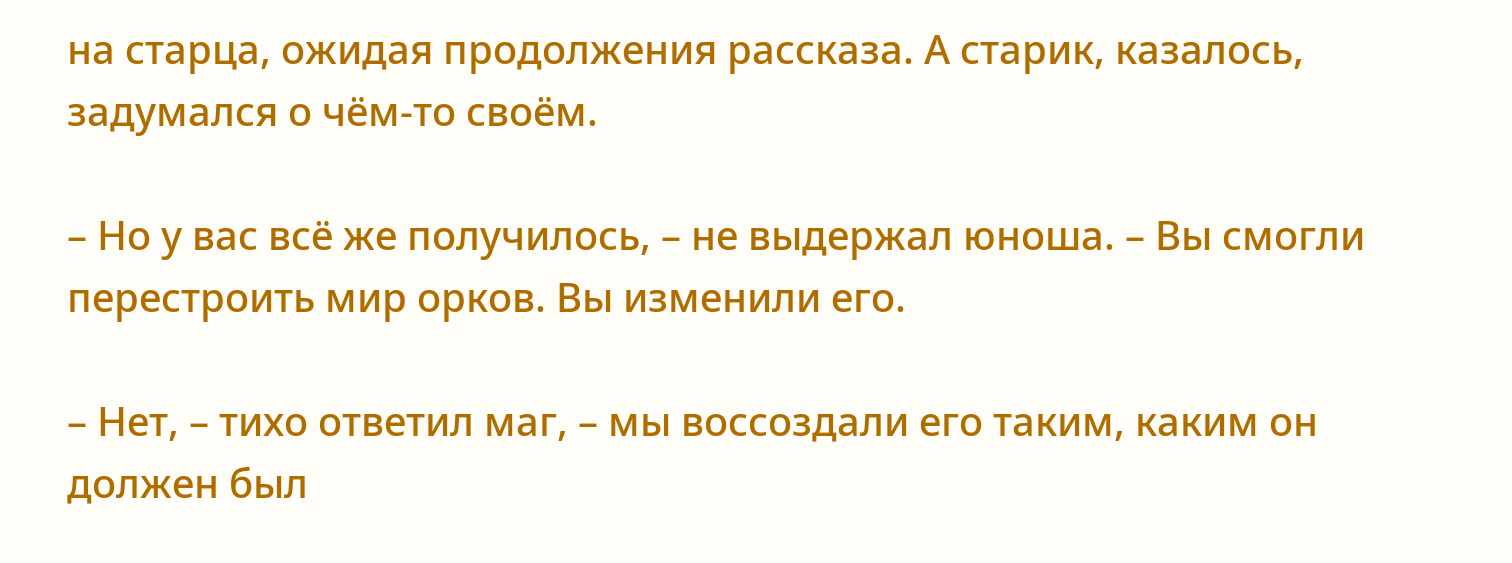на старца, ожидая продолжения рассказа. А старик, казалось, задумался о чём-то своём.

– Но у вас всё же получилось, – не выдержал юноша. – Вы смогли перестроить мир орков. Вы изменили его.

– Нет, – тихо ответил маг, – мы воссоздали его таким, каким он должен был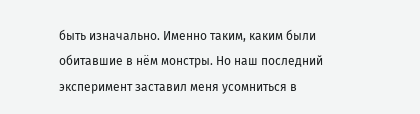быть изначально. Именно таким, каким были обитавшие в нём монстры. Но наш последний эксперимент заставил меня усомниться в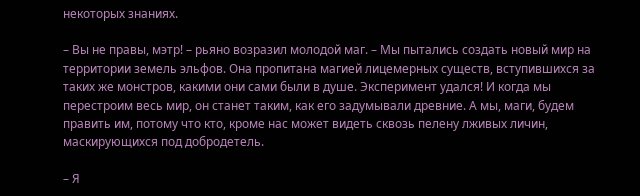некоторых знаниях.

– Вы не правы, мэтр! – рьяно возразил молодой маг. – Мы пытались создать новый мир на территории земель эльфов. Она пропитана магией лицемерных существ, вступившихся за таких же монстров, какими они сами были в душе. Эксперимент удался! И когда мы перестроим весь мир, он станет таким, как его задумывали древние. А мы, маги, будем править им, потому что кто, кроме нас может видеть сквозь пелену лживых личин, маскирующихся под добродетель.

– Я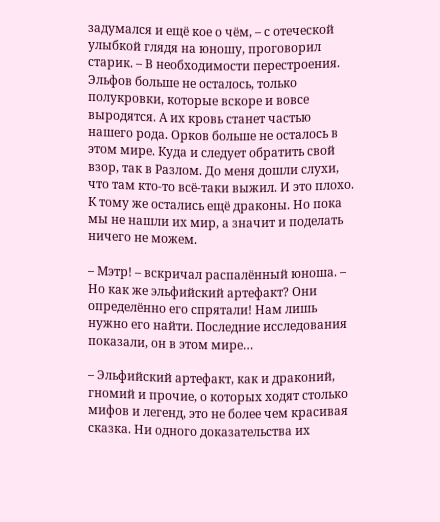задумался и ещё кое о чём, – с отеческой улыбкой глядя на юношу, проговорил старик. – В необходимости перестроения. Эльфов больше не осталось, только полукровки, которые вскоре и вовсе выродятся. А их кровь станет частью нашего рода. Орков больше не осталось в этом мире. Куда и следует обратить свой взор, так в Разлом. До меня дошли слухи, что там кто-то всё-таки выжил. И это плохо. К тому же остались ещё драконы. Но пока мы не нашли их мир, а значит и поделать ничего не можем.

– Мэтр! – вскричал распалённый юноша. – Но как же эльфийский артефакт? Они определённо его спрятали! Нам лишь нужно его найти. Последние исследования показали, он в этом мире…

– Эльфийский артефакт, как и драконий, гномий и прочие, о которых ходят столько мифов и легенд, это не более чем красивая сказка. Ни одного доказательства их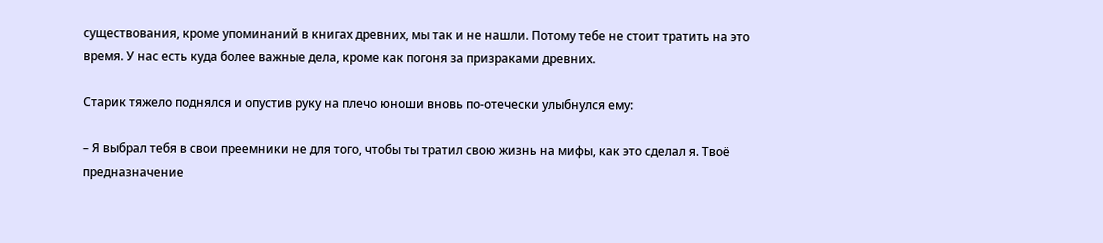существования, кроме упоминаний в книгах древних, мы так и не нашли. Потому тебе не стоит тратить на это время. У нас есть куда более важные дела, кроме как погоня за призраками древних.

Старик тяжело поднялся и опустив руку на плечо юноши вновь по-отечески улыбнулся ему:

– Я выбрал тебя в свои преемники не для того, чтобы ты тратил свою жизнь на мифы, как это сделал я. Твоё предназначение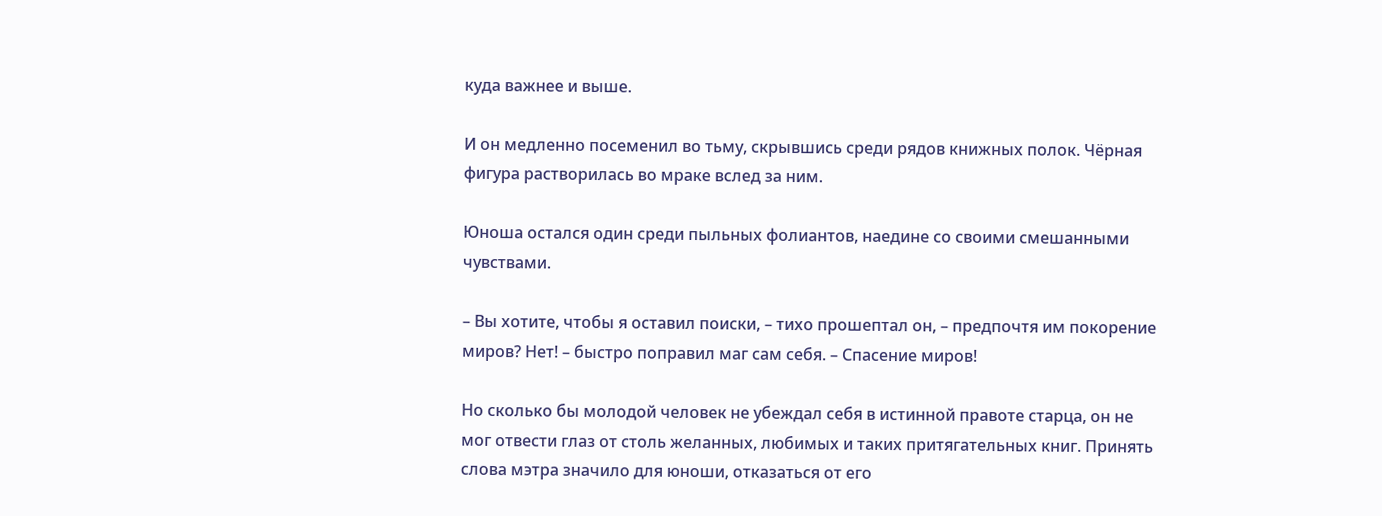куда важнее и выше.

И он медленно посеменил во тьму, скрывшись среди рядов книжных полок. Чёрная фигура растворилась во мраке вслед за ним.

Юноша остался один среди пыльных фолиантов, наедине со своими смешанными чувствами.

– Вы хотите, чтобы я оставил поиски, – тихо прошептал он, – предпочтя им покорение миров? Нет! – быстро поправил маг сам себя. – Спасение миров!

Но сколько бы молодой человек не убеждал себя в истинной правоте старца, он не мог отвести глаз от столь желанных, любимых и таких притягательных книг. Принять слова мэтра значило для юноши, отказаться от его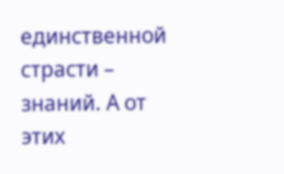единственной страсти – знаний. А от этих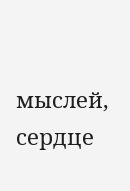мыслей, сердце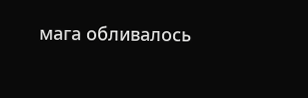мага обливалось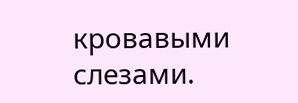кровавыми слезами.